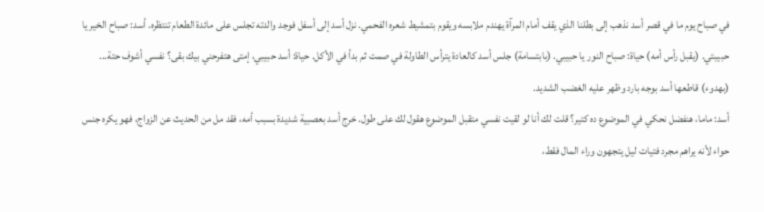في صباح يوم ما في قصر أسد نذهب إلى بطلنا الذي يقف أمام المرآة يهندم ملابسه ويقوم بتمشيط شعره الفحمي. نزل أسد إلى أسفل فوجد والدته تجلس على مائدة الطعام تنتظره. أسد: صباح الخير يا حبيبتي. (يقبل رأس أمه) حياة: صباح النور يا حبيبي. (بابتسامة) جلس أسد كالعادة يترأس الطاولة في صمت ثم بدأ في الأكل. حياة: أسد حبيبي، إمتى هتفرحني بيك بقى؟ نفسي أشوف حتة... (بهدوء) قاطعها أسد بوجه بارد وظهر عليه الغضب الشديد.
أسد: ماما، هنفضل نحكي في الموضوع ده كتير؟ قلت لك أنا لو لقيت نفسي متقبل الموضوع هقول لك على طول. خرج أسد بعصبية شديدة بسبب أمه، فقد مل من الحديث عن الزواج، فهو يكره جنس حواء لأنه يراهم مجرد فتيات ليل يتجهون وراء المال فقط،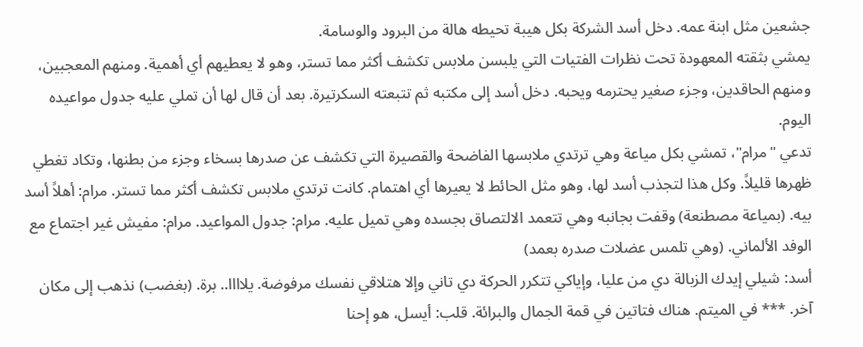جشعين مثل ابنة عمه. دخل أسد الشركة بكل هيبة تحيطه هالة من البرود والوسامة.
يمشي بثقته المعهودة تحت نظرات الفتيات التي يلبسن ملابس تكشف أكثر مما تستر، وهو لا يعطيهم أي أهمية. ومنهم المعجبين، ومنهم الحاقدين، وجزء صغير يحترمه ويحبه. دخل أسد إلى مكتبه ثم تتبعته السكرتيرة. بعد أن قال لها أن تملي عليه جدول مواعيده اليوم.
تدعي "مرام"، تمشي بكل مياعة وهي ترتدي ملابسها الفاضحة والقصيرة التي تكشف عن صدرها بسخاء وجزء من بطنها، وتكاد تغطي ظهرها قليلاً. وكل هذا لتجذب أسد لها، وهو مثل الحائط لا يعيرها أي اهتمام. كانت ترتدي ملابس تكشف أكثر مما تستر. مرام: أهلاً أسد بيه. (بمياعة مصطنعة) وقفت بجانبه وهي تتعمد الالتصاق بجسده وهي تميل عليه. مرام: جدول المواعيد. مرام: مفيش غير اجتماع مع الوفد الألماني. (وهي تلمس عضلات صدره بعمد)
أسد: شيلي إيدك الزبالة دي من عليا، وإياكي تتكرر الحركة دي تاني وإلا هتلاقي نفسك مرفوضة. يلاااا.. برة. (بغضب) نذهب إلى مكان آخر. *** في الميتم. هناك فتاتين في قمة الجمال والبرائة. قلب: أيسل، هو إحنا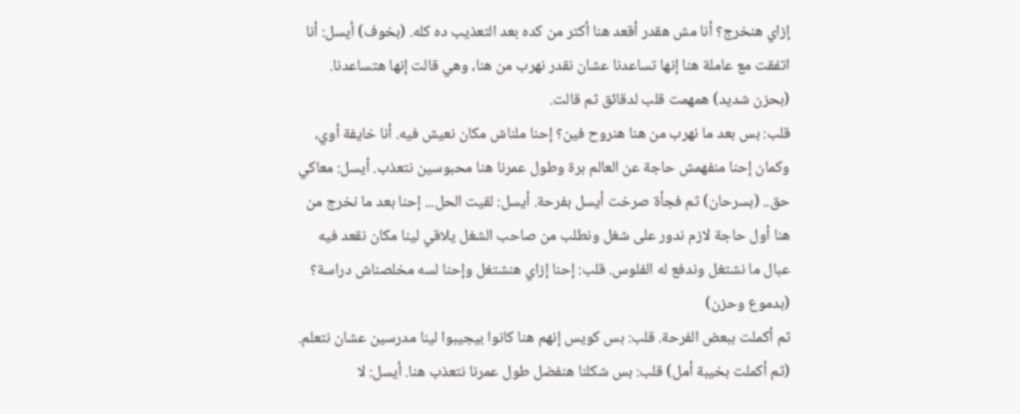إزاي هنخرج؟ أنا مش هقدر أقعد هنا أكتر من كده بعد التعذيب ده كله. (بخوف) أيسل: أنا اتفقت مع عاملة هنا إنها تساعدنا عشان نقدر نهرب من هنا، وهي قالت إنها هتساعدنا. (بحزن شديد) همهمت قلب لدقائق ثم قالت.
قلب: بس بعد ما نهرب من هنا هنروح فين؟ إحنا ملناش مكان نعيش فيه. أنا خايفة أوي، وكمان إحنا منفهمش حاجة عن العالم برة وطول عمرنا هنا محبوسين نتعذب. أيسل: معاكي حق.. (بسرحان) ثم فجأة صرخت أيسل بفرحة. أيسل: لقيت الحل... إحنا بعد ما نخرج من هنا أول حاجة لازم ندور على شغل ونطلب من صاحب الشغل يلاقي لينا مكان نقعد فيه عبال ما نشتغل وندفع له الفلوس. قلب: إحنا إزاي هنشتغل وإحنا لسه مخلصناش دراسة؟ (بدموع وحزن)
ثم أكملت ببعض الفرحة. قلب: بس كويس إنهم هنا كانوا بيجيبوا لينا مدرسين عشان نتعلم. (ثم أكملت بخيبة أمل) قلب: بس شكلنا هنفضل طول عمرنا نتعذب هنا. أيسل: لا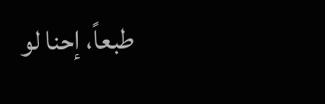طبعاً، إحنا لو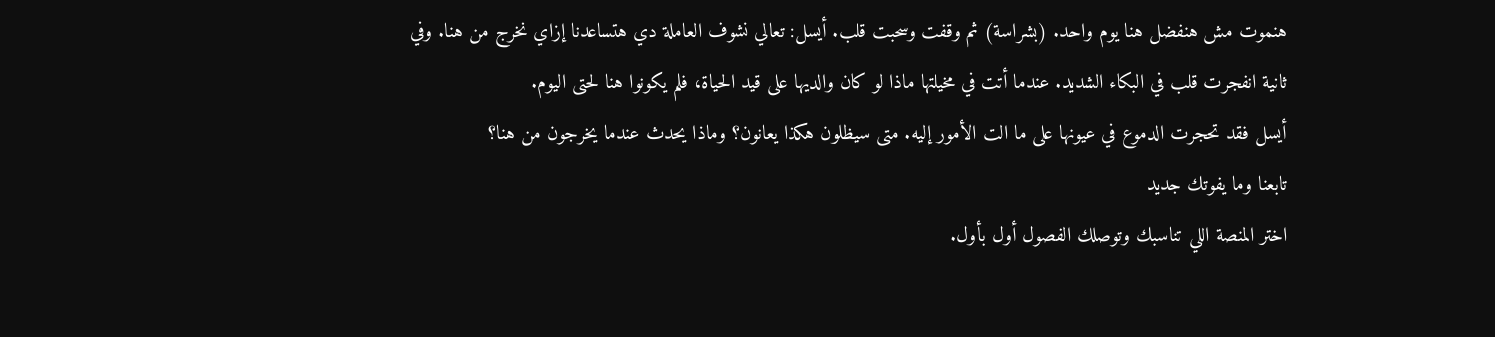هنموت مش هنفضل هنا يوم واحد. (بشراسة) ثم وقفت وسحبت قلب. أيسل: تعالي نشوف العاملة دي هتساعدنا إزاي نخرج من هنا. وفي ثانية انفجرت قلب في البكاء الشديد. عندما أتت في مخيلتها ماذا لو كان والديها على قيد الحياة، فلم يكونوا هنا لحتى اليوم.
أيسل فقد تحجرت الدموع في عيونها على ما الت الأمور إليه. متى سيظلون هكذا يعانون؟ وماذا يحدث عندما يخرجون من هنا؟
تابعنا وما يفوتك جديد
اختر المنصة اللي تناسبك وتوصلك الفصول أول بأول.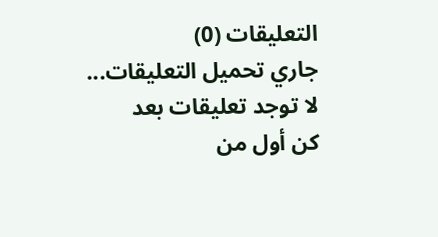التعليقات (0)
جاري تحميل التعليقات...
لا توجد تعليقات بعد
كن أول من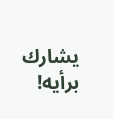يشارك برأيه!